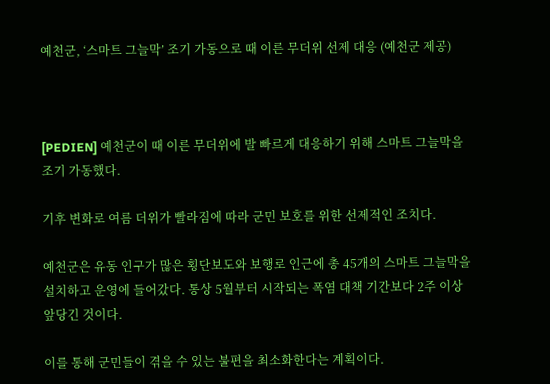예천군, ‘스마트 그늘막’ 조기 가동으로 때 이른 무더위 선제 대응 (예천군 제공)



[PEDIEN] 예천군이 때 이른 무더위에 발 빠르게 대응하기 위해 스마트 그늘막을 조기 가동했다.

기후 변화로 여름 더위가 빨라짐에 따라 군민 보호를 위한 선제적인 조치다.

예천군은 유동 인구가 많은 횡단보도와 보행로 인근에 총 45개의 스마트 그늘막을 설치하고 운영에 들어갔다. 통상 5월부터 시작되는 폭염 대책 기간보다 2주 이상 앞당긴 것이다.

이를 통해 군민들이 겪을 수 있는 불편을 최소화한다는 계획이다.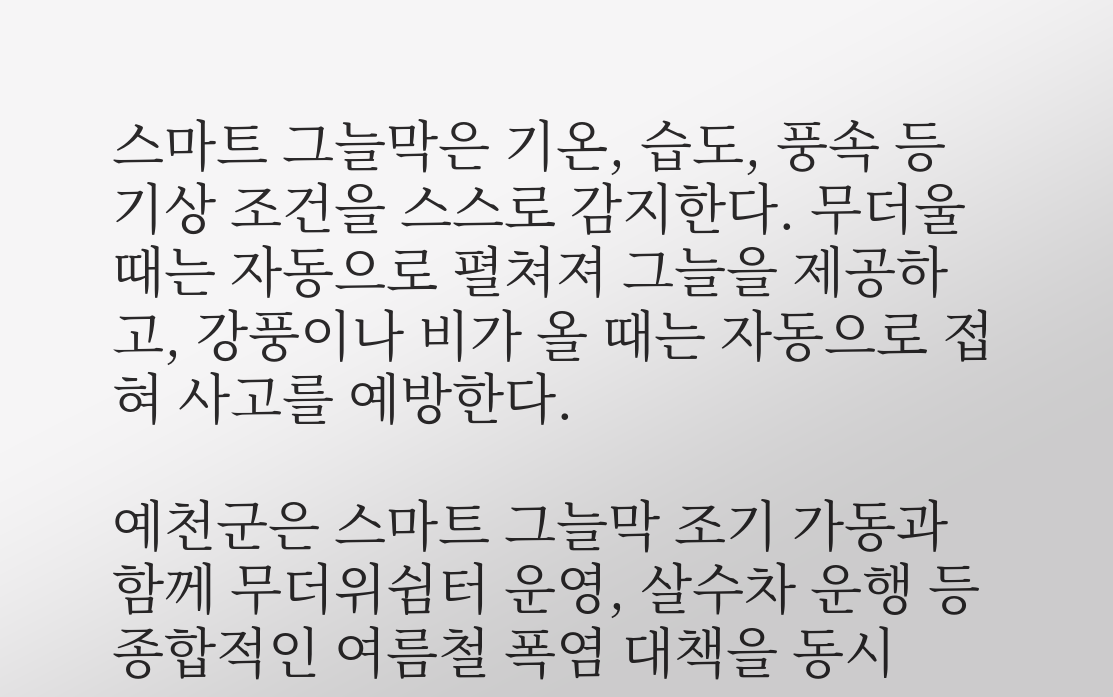스마트 그늘막은 기온, 습도, 풍속 등 기상 조건을 스스로 감지한다. 무더울 때는 자동으로 펼쳐져 그늘을 제공하고, 강풍이나 비가 올 때는 자동으로 접혀 사고를 예방한다.

예천군은 스마트 그늘막 조기 가동과 함께 무더위쉼터 운영, 살수차 운행 등 종합적인 여름철 폭염 대책을 동시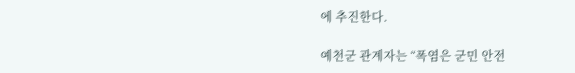에 추진한다.

예천군 관계자는 “폭염은 군민 안전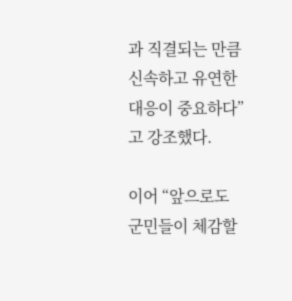과 직결되는 만큼 신속하고 유연한 대응이 중요하다”고 강조했다.

이어 “앞으로도 군민들이 체감할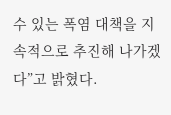수 있는 폭염 대책을 지속적으로 추진해 나가겠다”고 밝혔다.